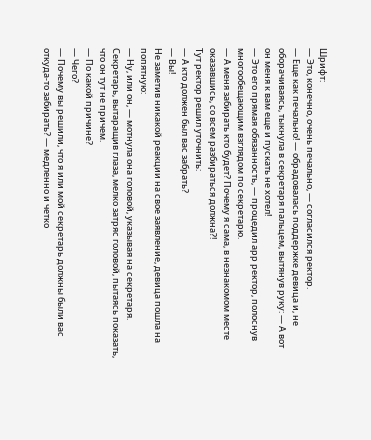Шрифт:
— Это, конечно, очень печально, — согласился ректор.
— Еще как печально! — обрадовалась поддержке девица и, не оборачиваясь, тыкнула в секретаря пальцем, вытянув руку: — А вот он меня к вам еще и пускать не хотел!
— Это его прямая обязанность, — процедил арр ректор, полоснув многообещающим взглядом по секретарю.
— А меня забирать кто будет? Почему я сама, в незнакомом месте оказавшись, со всем разбираться должна?!
Тут ректор решил уточнить:
— А кто должен был вас забрать?
— Вы!
Не заметив никакой реакции на свое заявление, девица пошла на попятную:
— Ну, или он, — мотнула она головой, указывая на секретаря.
Секретарь, вытаращив глаза, мелко затряс головой, пытаясь показать, что он тут не причем.
— По какой причине?
— Чего?
— Почему вы решили, что я или мой секретарь должны были вас откуда-то забирать? — медленно и четко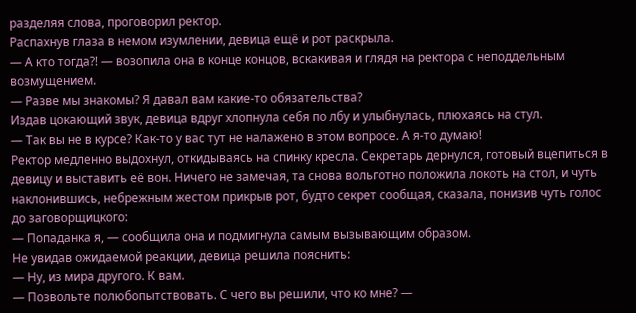разделяя слова, проговорил ректор.
Распахнув глаза в немом изумлении, девица ещё и рот раскрыла.
— А кто тогда?! — возопила она в конце концов, вскакивая и глядя на ректора с неподдельным возмущением.
— Разве мы знакомы? Я давал вам какие-то обязательства?
Издав цокающий звук, девица вдруг хлопнула себя по лбу и улыбнулась, плюхаясь на стул.
— Так вы не в курсе? Как-то у вас тут не налажено в этом вопросе. А я-то думаю!
Ректор медленно выдохнул, откидываясь на спинку кресла. Секретарь дернулся, готовый вцепиться в девицу и выставить её вон. Ничего не замечая, та снова вольготно положила локоть на стол, и чуть наклонившись, небрежным жестом прикрыв рот, будто секрет сообщая, сказала, понизив чуть голос до заговорщицкого:
— Попаданка я, — сообщила она и подмигнула самым вызывающим образом.
Не увидав ожидаемой реакции, девица решила пояснить:
— Ну, из мира другого. К вам.
— Позвольте полюбопытствовать. С чего вы решили, что ко мне? —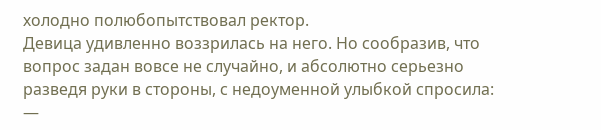холодно полюбопытствовал ректор.
Девица удивленно воззрилась на него. Но сообразив, что вопрос задан вовсе не случайно, и абсолютно серьезно разведя руки в стороны, с недоуменной улыбкой спросила:
—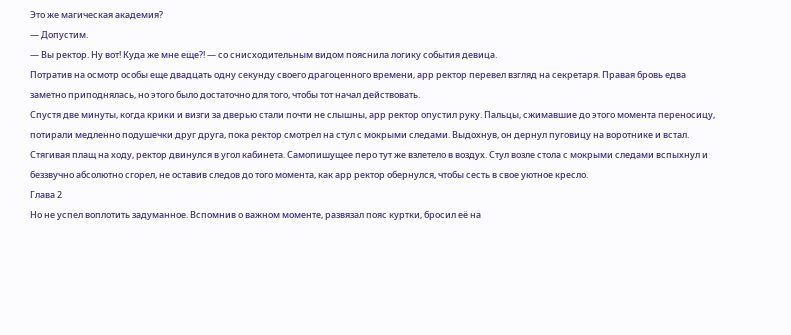Это же магическая академия?
— Допустим.
— Вы ректор. Ну вот! Куда же мне еще?! — со снисходительным видом пояснила логику события девица.
Потратив на осмотр особы еще двадцать одну секунду своего драгоценного времени, арр ректор перевел взгляд на секретаря. Правая бровь едва заметно приподнялась, но этого было достаточно для того, чтобы тот начал действовать.
Спустя две минуты, когда крики и визги за дверью стали почти не слышны, арр ректор опустил руку. Пальцы, сжимавшие до этого момента переносицу, потирали медленно подушечки друг друга, пока ректор смотрел на стул с мокрыми следами. Выдохнув, он дернул пуговицу на воротнике и встал. Стягивая плащ на ходу, ректор двинулся в угол кабинета. Самопишущее перо тут же взлетело в воздух. Стул возле стола с мокрыми следами вспыхнул и беззвучно абсолютно сгорел, не оставив следов до того момента, как арр ректор обернулся, чтобы сесть в свое уютное кресло.
Глава 2
Но не успел воплотить задуманное. Вспомнив о важном моменте, развязал пояс куртки, бросил её на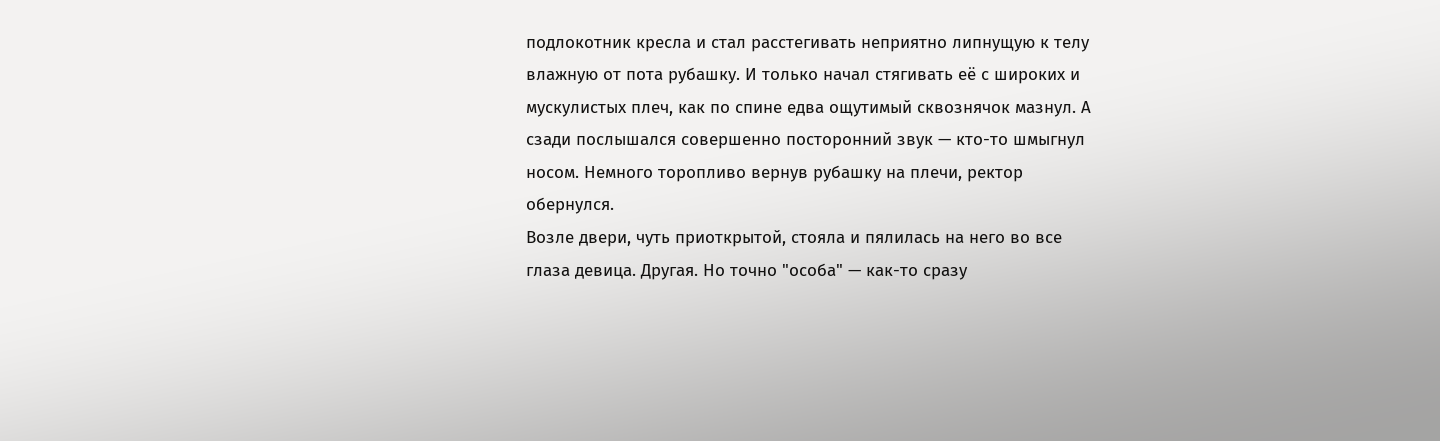подлокотник кресла и стал расстегивать неприятно липнущую к телу влажную от пота рубашку. И только начал стягивать её с широких и мускулистых плеч, как по спине едва ощутимый сквознячок мазнул. А сзади послышался совершенно посторонний звук — кто-то шмыгнул носом. Немного торопливо вернув рубашку на плечи, ректор обернулся.
Возле двери, чуть приоткрытой, стояла и пялилась на него во все глаза девица. Другая. Но точно "особа" — как-то сразу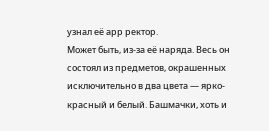узнал её арр ректор.
Может быть, из-за её наряда. Весь он состоял из предметов, окрашенных исключительно в два цвета — ярко-красный и белый. Башмачки, хоть и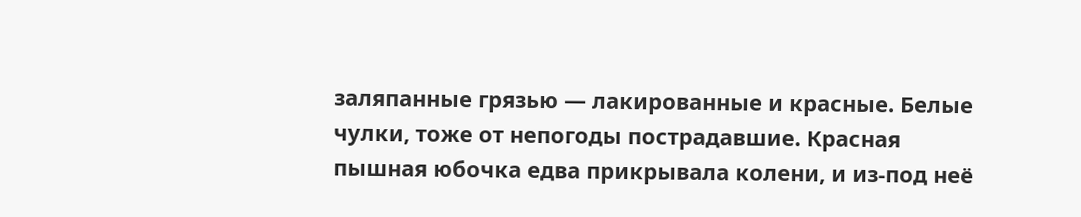заляпанные грязью — лакированные и красные. Белые чулки, тоже от непогоды пострадавшие. Красная пышная юбочка едва прикрывала колени, и из-под неё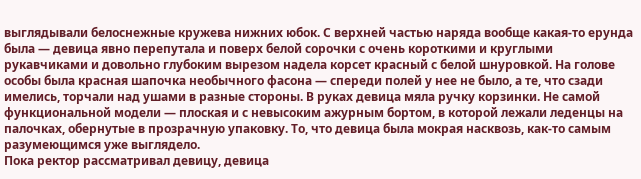выглядывали белоснежные кружева нижних юбок. С верхней частью наряда вообще какая-то ерунда была — девица явно перепутала и поверх белой сорочки с очень короткими и круглыми рукавчиками и довольно глубоким вырезом надела корсет красный с белой шнуровкой. На голове особы была красная шапочка необычного фасона — спереди полей у нее не было, а те, что сзади имелись, торчали над ушами в разные стороны. В руках девица мяла ручку корзинки. Не самой функциональной модели — плоская и с невысоким ажурным бортом, в которой лежали леденцы на палочках, обернутые в прозрачную упаковку. То, что девица была мокрая насквозь, как-то самым разумеющимся уже выглядело.
Пока ректор рассматривал девицу, девица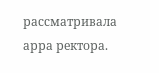рассматривала арра ректора.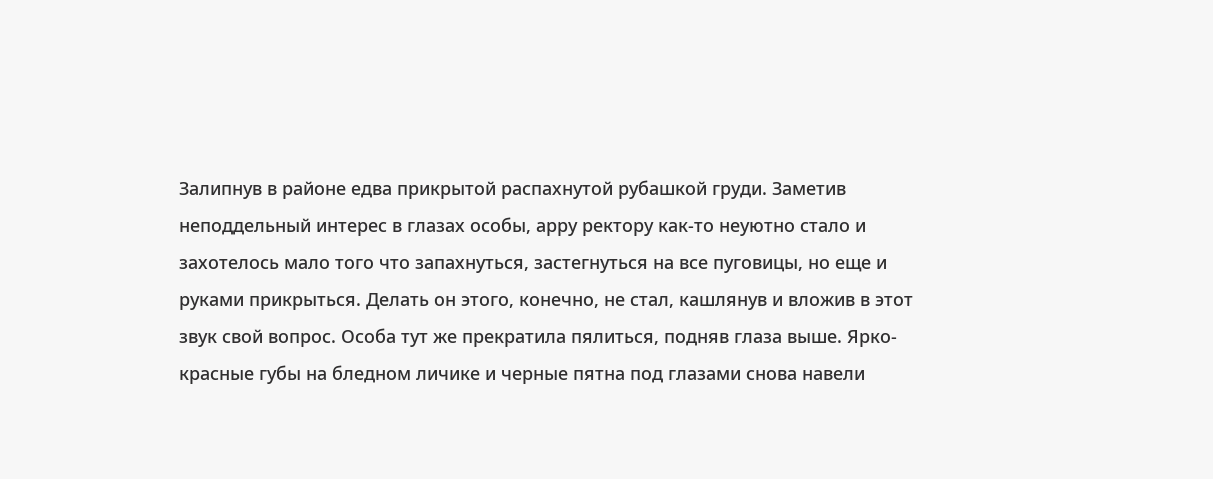Залипнув в районе едва прикрытой распахнутой рубашкой груди. Заметив неподдельный интерес в глазах особы, арру ректору как-то неуютно стало и захотелось мало того что запахнуться, застегнуться на все пуговицы, но еще и руками прикрыться. Делать он этого, конечно, не стал, кашлянув и вложив в этот звук свой вопрос. Особа тут же прекратила пялиться, подняв глаза выше. Ярко-красные губы на бледном личике и черные пятна под глазами снова навели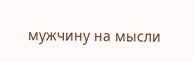мужчину на мысли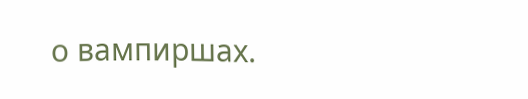о вампиршах.